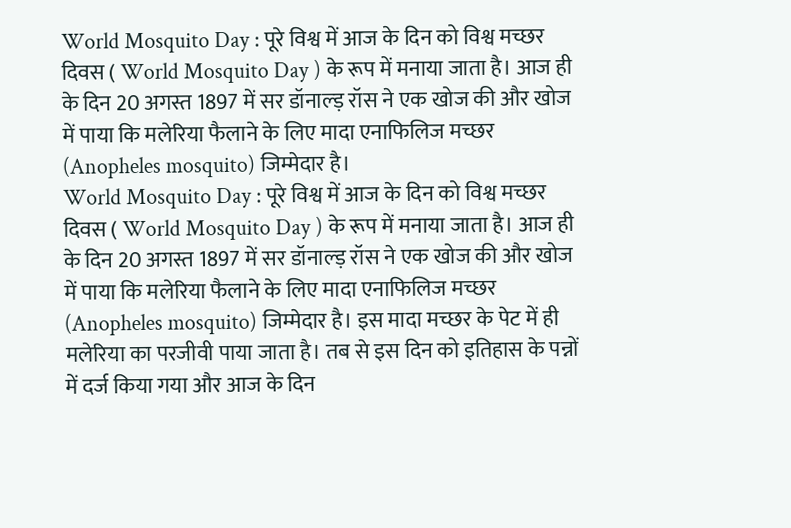World Mosquito Day : पूरे विश्व में आज के दिन को विश्व मच्छर दिवस ( World Mosquito Day ) के रूप में मनाया जाता है। आज ही के दिन 20 अगस्त 1897 में सर डॉनाल्ड़ रॉस ने एक खोज की और खोज में पाया कि मलेरिया फैलाने के लिए मादा एनाफिलिज मच्छर (Anopheles mosquito) जिम्मेदार है।
World Mosquito Day : पूरे विश्व में आज के दिन को विश्व मच्छर दिवस ( World Mosquito Day ) के रूप में मनाया जाता है। आज ही के दिन 20 अगस्त 1897 में सर डॉनाल्ड़ रॉस ने एक खोज की और खोज में पाया कि मलेरिया फैलाने के लिए मादा एनाफिलिज मच्छर (Anopheles mosquito) जिम्मेदार है। इस मादा मच्छर के पेट में ही मलेरिया का परजीवी पाया जाता है। तब से इस दिन को इतिहास के पन्नों में दर्ज किया गया और आज के दिन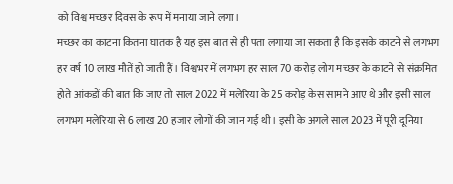को विश्व मच्छर दिवस के रूप में मनाया जाने लगा।
मच्छर का काटना कितना घातक है यह इस बात से ही पता लगाया जा सकता है कि इसके काटने से लगभग हर वर्ष 10 लाख मौतें हो जाती हैं। विश्वभर में लगभग हर साल 70 करोड़ लोग मच्छर के काटने से संक्रमित होते आंकडों की बात कि जाए तो साल 2022 में मलेरिया के 25 करोड़ केस सामने आए थे और इसी साल लगभग मलेरिया से 6 लाख 20 हजार लोगों की जान गई थी। इसी के अगले साल 2023 में पूरी दूनिया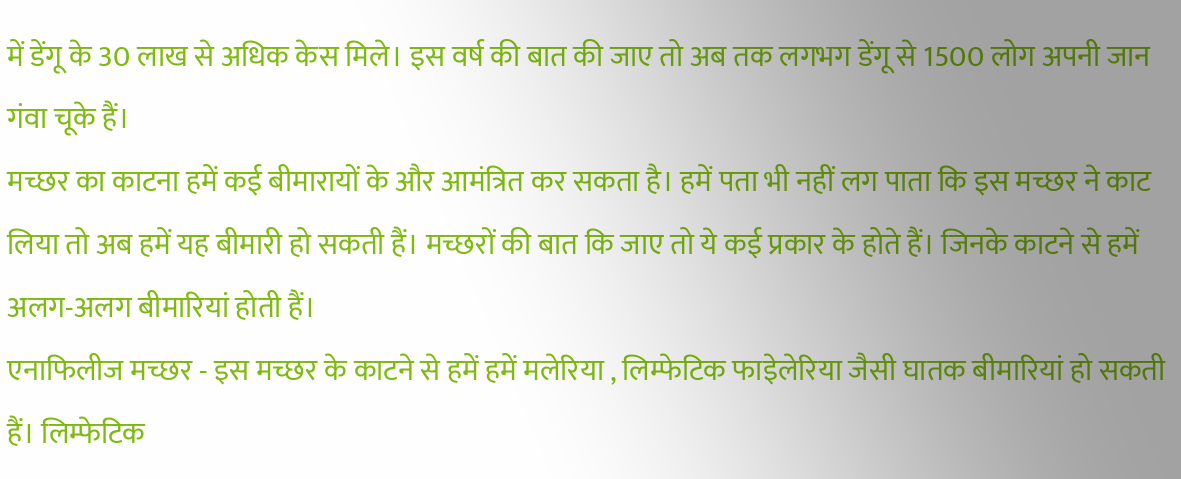में डेंगू के 30 लाख से अधिक केस मिले। इस वर्ष की बात की जाए तो अब तक लगभग डेंगू से 1500 लोग अपनी जान गंवा चूके हैं।
मच्छर का काटना हमें कई बीमारायों के और आमंत्रित कर सकता है। हमें पता भी नहीं लग पाता कि इस मच्छर ने काट लिया तो अब हमें यह बीमारी हो सकती हैं। मच्छरों की बात कि जाए तो ये कई प्रकार के होते हैं। जिनके काटने से हमें अलग-अलग बीमारियां होती हैं।
एनाफिलीज मच्छर - इस मच्छर के काटने से हमें हमें मलेरिया , लिम्फेटिक फाइेलेरिया जैसी घातक बीमारियां हो सकती हैं। लिम्फेटिक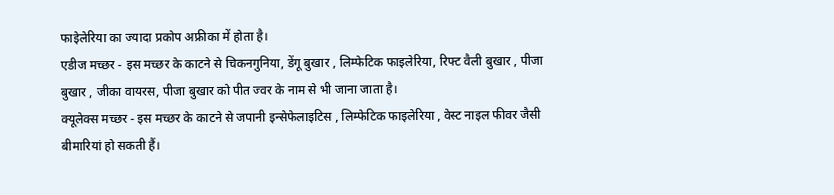फाइेलेरिया का ज्यादा प्रकोप अफ्रीका में होता है।
एडीज मच्छर - इस मच्छर के काटने से चिकनगुनिया, डेंगू बुखार , लिम्फेटिक फाइलेरिया, रिफ्ट वैली बुखार , पीजा बुखार , जीका वायरस, पीजा बुखार को पीत ज्वर के नाम से भी जाना जाता है।
क्यूलेक्स मच्छर - इस मच्छर के काटने से जपानी इन्सेफेलाइटिस , लिम्फेटिक फाइलेरिया , वेस्ट नाइल फीवर जैसी बीमारियां हो सकती हैं।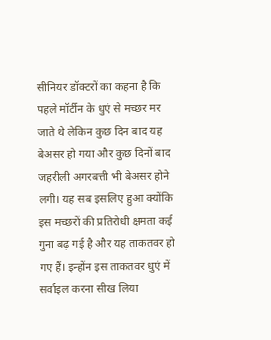सीनियर डॉक्टरों का कहना है कि पहले मॉर्टीन के धुएं से मच्छर मर जाते थे लेकिन कुछ दिन बाद यह बेअसर हो गया और कुछ दिनों बाद जहरीली अगरबत्ती भी बेअसर होने लगी। यह सब इसलिए हुआ क्योंकि इस मच्छरों की प्रतिरोधी क्षमता कई गुना बढ़ गई है और यह ताकतवर हो गए हैं। इन्होंन इस ताकतवर धुएं में सर्वाइल करना सीख लिया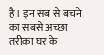है। इन सब से बचने का सबसे अच्छा तरीका घर के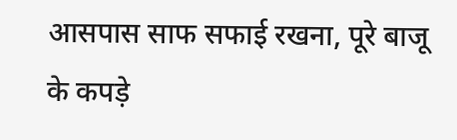आसपास साफ सफाई रखना, पूरे बाजू के कपड़े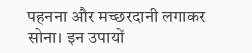पहनना और मच्छरदानी लगाकर सोना। इन उपायों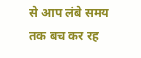से आप लंबे समय तक बच कर रह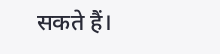सकते हैं।